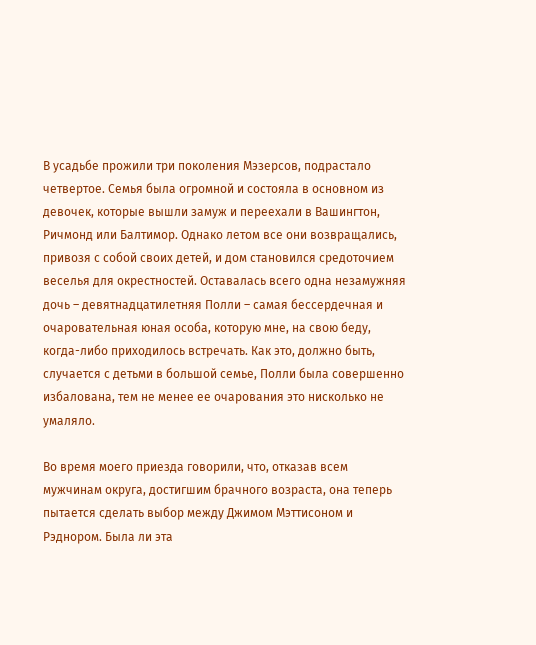В усадьбе прожили три поколения Мэзерсов, подрастало четвертое. Семья была огромной и состояла в основном из девочек, которые вышли замуж и переехали в Вашингтон, Ричмонд или Балтимор. Однако летом все они возвращались, привозя с собой своих детей, и дом становился средоточием веселья для окрестностей. Оставалась всего одна незамужняя дочь – девятнадцатилетняя Полли – самая бессердечная и очаровательная юная особа, которую мне, на свою беду, когда-либо приходилось встречать. Как это, должно быть, случается с детьми в большой семье, Полли была совершенно избалована, тем не менее ее очарования это нисколько не умаляло.

Во время моего приезда говорили, что, отказав всем мужчинам округа, достигшим брачного возраста, она теперь пытается сделать выбор между Джимом Мэттисоном и Рэднором. Была ли эта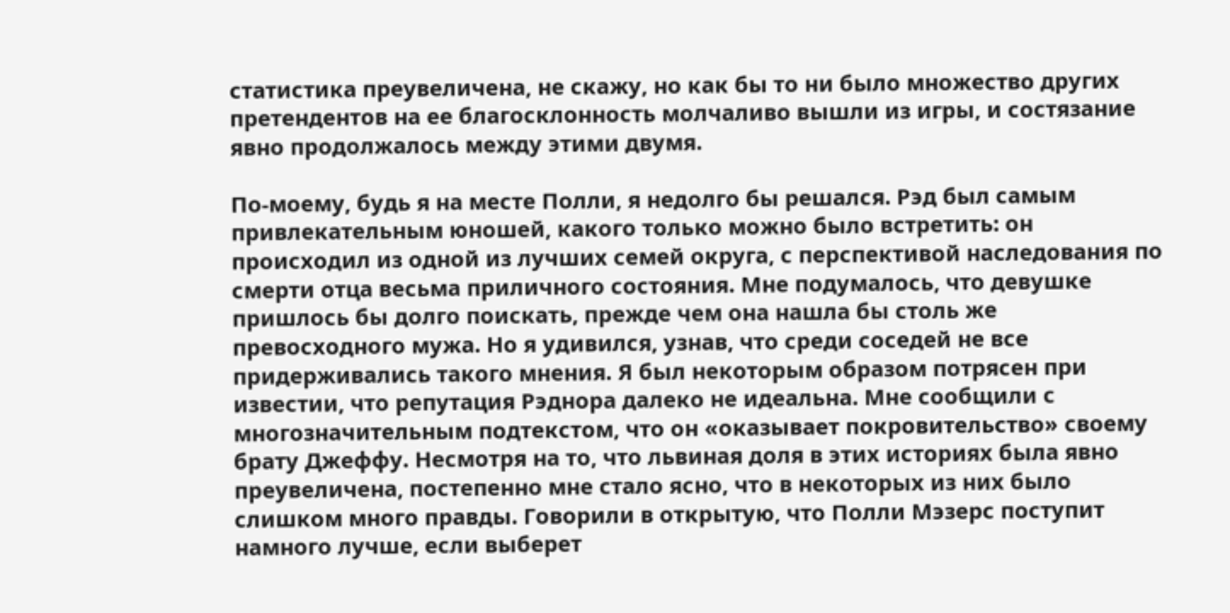статистика преувеличена, не скажу, но как бы то ни было множество других претендентов на ее благосклонность молчаливо вышли из игры, и состязание явно продолжалось между этими двумя.

По-моему, будь я на месте Полли, я недолго бы решался. Рэд был самым привлекательным юношей, какого только можно было встретить: он происходил из одной из лучших семей округа, с перспективой наследования по смерти отца весьма приличного состояния. Мне подумалось, что девушке пришлось бы долго поискать, прежде чем она нашла бы столь же превосходного мужа. Но я удивился, узнав, что среди соседей не все придерживались такого мнения. Я был некоторым образом потрясен при известии, что репутация Рэднора далеко не идеальна. Мне сообщили с многозначительным подтекстом, что он «оказывает покровительство» своему брату Джеффу. Несмотря на то, что львиная доля в этих историях была явно преувеличена, постепенно мне стало ясно, что в некоторых из них было слишком много правды. Говорили в открытую, что Полли Мэзерс поступит намного лучше, если выберет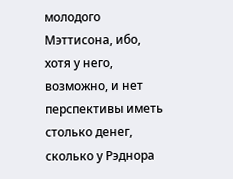молодого Мэттисона, ибо, хотя у него, возможно, и нет перспективы иметь столько денег, сколько у Рэднора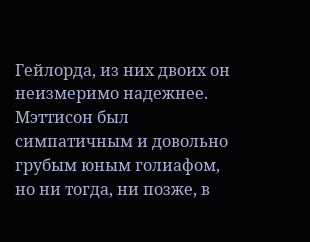Гейлорда, из них двоих он неизмеримо надежнее. Мэттисон был симпатичным и довольно грубым юным голиафом, но ни тогда, ни позже, в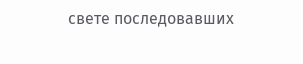свете последовавших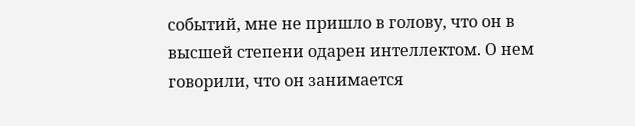событий, мне не пришло в голову, что он в высшей степени одарен интеллектом. О нем говорили, что он занимается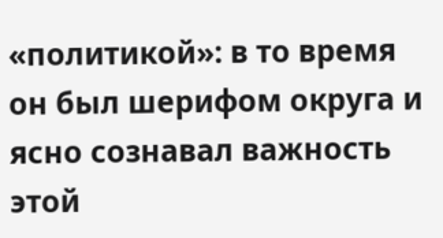«политикой»: в то время он был шерифом округа и ясно сознавал важность этой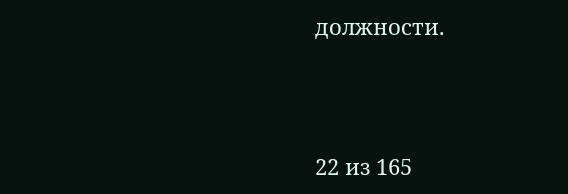должности.



22 из 165